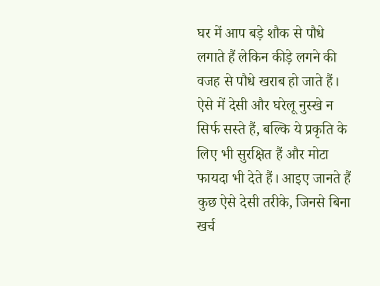घर में आप बड़े शौक से पौधे लगाते हैं लेकिन कीड़े लगने की वजह से पौधे खराब हो जाते हैं। ऐसे में देसी और घरेलू नुस्खे न सिर्फ सस्ते हैं, बल्कि ये प्रकृति के लिए भी सुरक्षित हैं और मोटा फायदा भी देते हैं। आइए जानते हैं कुछ ऐसे देसी तरीके, जिनसे बिना खर्च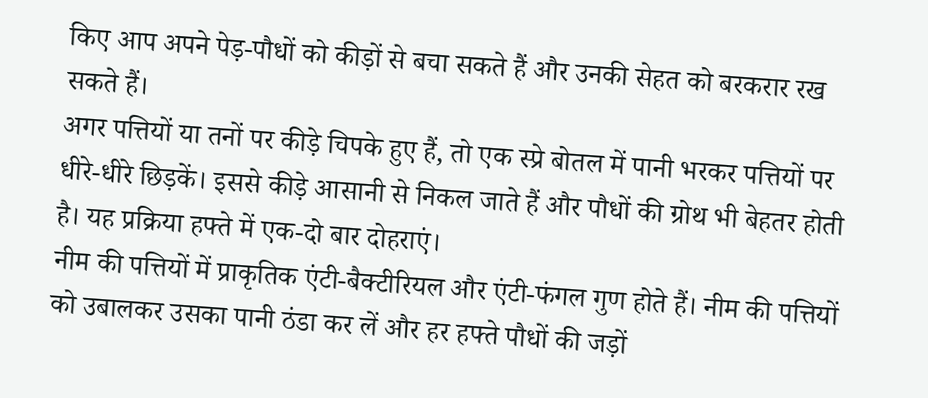किए आप अपने पेड़-पौधों को कीड़ों से बचा सकते हैं और उनकी सेहत को बरकरार रख सकते हैं।
अगर पत्तियों या तनों पर कीड़े चिपके हुए हैं, तो एक स्प्रे बोतल में पानी भरकर पत्तियों पर धीरे-धीरे छिड़कें। इससे कीड़े आसानी से निकल जाते हैं और पौधों की ग्रोथ भी बेहतर होती है। यह प्रक्रिया हफ्ते में एक-दो बार दोहराएं।
नीम की पत्तियों में प्राकृतिक एंटी-बैक्टीरियल और एंटी-फंगल गुण होते हैं। नीम की पत्तियों को उबालकर उसका पानी ठंडा कर लें और हर हफ्ते पौधों की जड़ों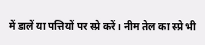में डालें या पत्तियों पर स्प्रे करें। नीम तेल का स्प्रे भी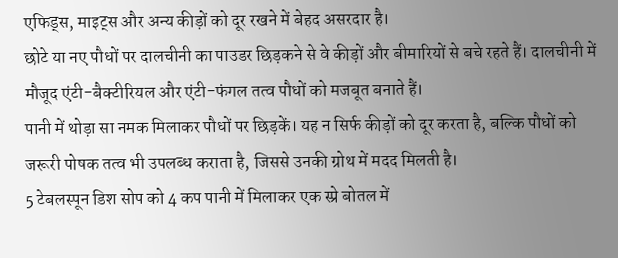एफिड्स, माइट्स और अन्य कीड़ों को दूर रखने में बेहद असरदार है।
छोटे या नए पौधों पर दालचीनी का पाउडर छिड़कने से वे कीड़ों और बीमारियों से बचे रहते हैं। दालचीनी में मौजूद एंटी-बैक्टीरियल और एंटी-फंगल तत्व पौधों को मजबूत बनाते हैं।
पानी में थोड़ा सा नमक मिलाकर पौधों पर छिड़कें। यह न सिर्फ कीड़ों को दूर करता है, बल्कि पौधों को जरूरी पोषक तत्व भी उपलब्ध कराता है, जिससे उनकी ग्रोथ में मदद मिलती है।
5 टेबलस्पून डिश सोप को 4 कप पानी में मिलाकर एक स्प्रे बोतल में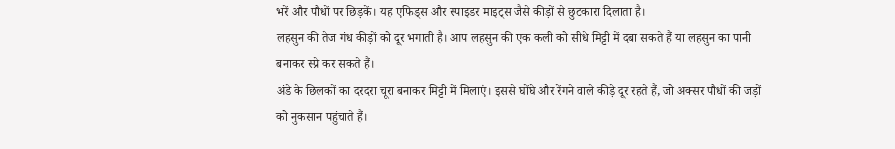भरें और पौधों पर छिड़कें। यह एफिड्स और स्पाइडर माइट्स जैसे कीड़ों से छुटकारा दिलाता है।
लहसुन की तेज गंध कीड़ों को दूर भगाती है। आप लहसुन की एक कली को सीधे मिट्टी में दबा सकते हैं या लहसुन का पानी बनाकर स्प्रे कर सकते हैं।
अंडे के छिलकों का दरदरा चूरा बनाकर मिट्टी में मिलाएं। इससे घोंघे और रेंगने वाले कीड़े दूर रहते हैं, जो अक्सर पौधों की जड़ों को नुकसान पहुंचाते हैं।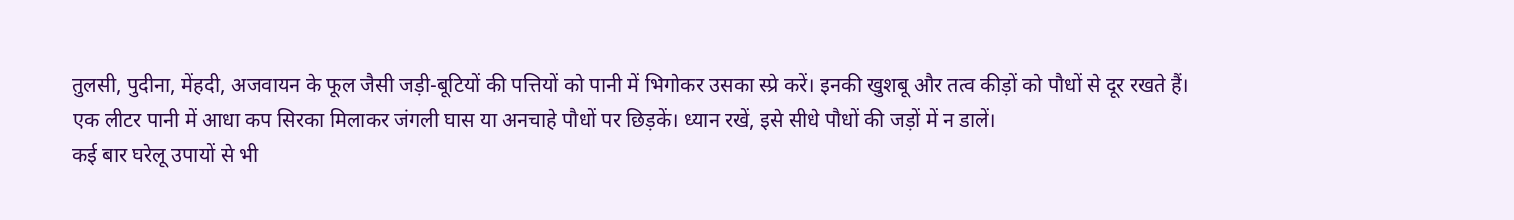तुलसी, पुदीना, मेंहदी, अजवायन के फूल जैसी जड़ी-बूटियों की पत्तियों को पानी में भिगोकर उसका स्प्रे करें। इनकी खुशबू और तत्व कीड़ों को पौधों से दूर रखते हैं।
एक लीटर पानी में आधा कप सिरका मिलाकर जंगली घास या अनचाहे पौधों पर छिड़कें। ध्यान रखें, इसे सीधे पौधों की जड़ों में न डालें।
कई बार घरेलू उपायों से भी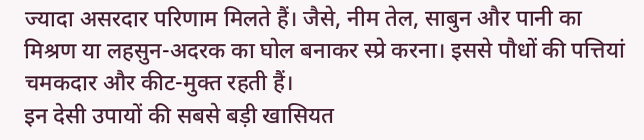ज्यादा असरदार परिणाम मिलते हैं। जैसे, नीम तेल, साबुन और पानी का मिश्रण या लहसुन-अदरक का घोल बनाकर स्प्रे करना। इससे पौधों की पत्तियां चमकदार और कीट-मुक्त रहती हैं।
इन देसी उपायों की सबसे बड़ी खासियत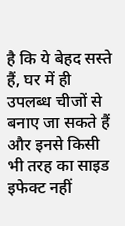है कि ये बेहद सस्ते हैं, घर में ही उपलब्ध चीजों से बनाए जा सकते हैं और इनसे किसी भी तरह का साइड इफेक्ट नहीं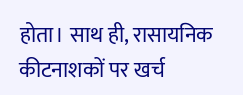होता। साथ ही, रासायनिक कीटनाशकों पर खर्च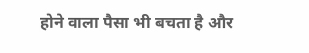होने वाला पैसा भी बचता है और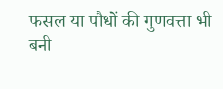फसल या पौधों की गुणवत्ता भी बनी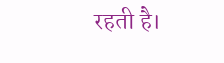रहती है।